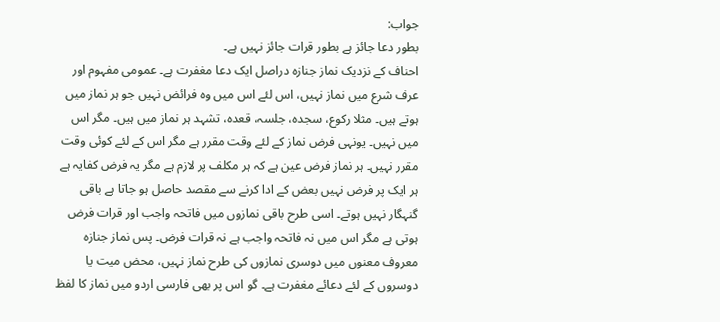جواب:
بطور دعا جائز ہے بطور قرات جائز نہیں ہے۔
احناف کے نزدیک نماز جنازہ دراصل ایک دعا مغفرت ہے۔ عمومی مفہوم اور عرف شرع میں نماز نہیں، اس لئے اس میں وہ فرائض نہیں جو ہر نماز میں ہوتے ہیں۔ مثلا رکوع، سجدہ، جلسہ، قعدہ، تشہد ہر نماز میں ہیں۔ مگر اس میں نہیں۔ یونہی فرض نماز کے لئے وقت مقرر ہے مگر اس کے لئے کوئی وقت مقرر نہیں۔ ہر نماز فرض عین ہے کہ ہر مکلف پر لازم ہے مگر یہ فرض کفایہ ہے ہر ایک پر فرض نہیں بعض کے ادا کرنے سے مقصد حاصل ہو جاتا ہے باقی گنہگار نہیں ہوتے۔ اسی طرح باقی نمازوں میں فاتحہ واجب اور قرات فرض ہوتی ہے مگر اس میں نہ فاتحہ واجب ہے نہ قرات فرض۔ پس نماز جنازہ معروف معنوں میں دوسری نمازوں کی طرح نماز نہیں، محض میت یا دوسروں کے لئے دعائے مغفرت ہے۔ گو اس پر بھی فارسی اردو میں نماز کا لفظ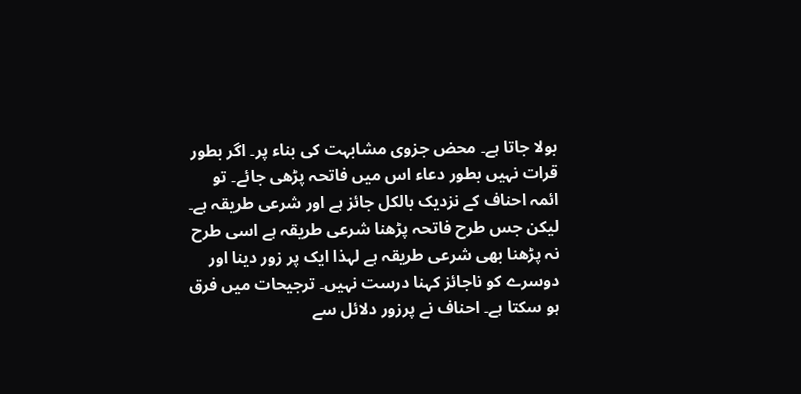بولا جاتا ہے۔ محض جزوی مشابہت کی بناء پر۔ اگر بطور قرات نہیں بطور دعاء اس میں فاتحہ پڑھی جائے۔ تو ائمہ احناف کے نزدیک بالکل جائز ہے اور شرعی طریقہ ہے۔ لیکن جس طرح فاتحہ پڑھنا شرعی طریقہ ہے اسی طرح نہ پڑھنا بھی شرعی طریقہ ہے لہذا ایک پر زور دینا اور دوسرے کو ناجائز کہنا درست نہیں۔ ترجیحات میں فرق ہو سکتا ہے۔ احناف نے پرزور دلائل سے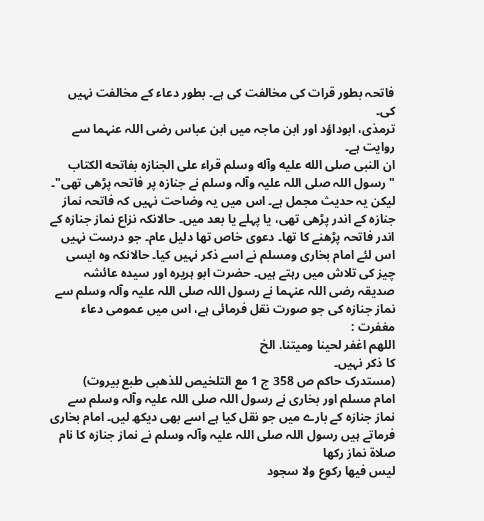فاتحہ بطور قرات کی مخالفت کی ہے۔ بطور دعاء کے مخالفت نہیں کی۔
ترمذی، ابوداؤد اور ابن ماجہ میں ابن عباس رضی اللہ عنہما سے روایت ہے۔
ان النبی صلی الله عليه وآله وسلم قراء علی الجنازه بفاتحه الکتاب
"رسول اللہ صلی اللہ علیہ وآلہ وسلم نے جنازہ پر فاتحہ پڑھی تھی"۔
لیکن یہ حدیث مجمل ہے۔ اس میں یہ وضاحت نہیں کہ فاتحہ نماز جنازہ کے اندر پڑھی تھی، یا پہلے یا بعد میں۔ حالانکہ نزاع نماز جنازہ کے اندر فاتحہ پڑھنے کا تھا۔ دعوی خاص تھا دلیل عام۔ جو درست نہیں اس لئے امام بخاری ومسلم نے اسے ذکر نہیں کیا۔ حالانکہ وہ ایسی چیز کی تلاش میں رہتے ہیں۔ حضرت ابو ہریرہ اور سیدہ عائشہ صدیقہ رضی اللہ عنہما نے رسول اللہ صلی اللہ علیہ وآلہ وسلم سے نماز جنازہ کی جو صورت نقل فرمائی ہے، اس میں عمومی دعاء مغفرت :
اللهم اغفر لحينا وميتنا. الخ
کا ذکر نہیں۔
(مستدرک حاکم ص 358 ج 1 مع التلخيص للذهبی طبع بيروت)
امام مسلم اور بخاری نے رسول اللہ صلی اللہ علیہ وآلہ وسلم سے نماز جنازہ کے بارے میں جو نقل کیا ہے اسے بھی دیکھ لیں۔ امام بخاری فرماتے ہیں رسول اللہ صلی اللہ علیہ وآلہ وسلم نے نماز جنازہ کا نام صلاۃ نماز رکھا
ليس فيها رکوع ولا سجود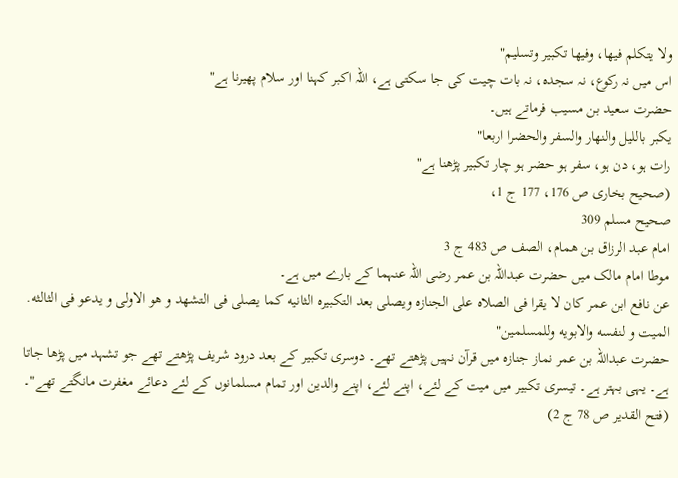ولا يتکلم فيها، وفيها تکبير وتسليم"
اس میں نہ رکوع، نہ سجدہ، نہ بات چیت کی جا سکتی ہے، اللہ اکبر کہنا اور سلام پھیرنا ہے"
حضرت سعید بن مسیب فرماتے ہیں۔
يکبر بالليل والنهار والسفر والحضرا اربعا"
رات ہو، دن ہو، سفر ہو حضر ہو چار تکبیر پڑھنا ہے"
(صحيح بخاری ص 176، 177 ج 1،
صحيح مسلم 309
امام عبد الرزاق بن همام، الصف ص 483 ج 3
موطا امام مالک میں حضرت عبداللہ بن عمر رضی اللہ عنہما کے بارے میں ہے۔
عن نافع ابن عمر کان لا يقرا فی الصلاه علی الجنازه ويصلی بعد التکبيره الثانيه کما يصلی فی التشهد و هو الاولی و يدعو فی الثالثه. الميت و لنفسه والابويه وللمسلمين"
حضرت عبداللہ بن عمر نماز جنازہ میں قرآن نہیں پڑھتے تھے۔ دوسری تکبیر کے بعد درود شریف پڑھتے تھے جو تشہد میں پڑھا جاتا ہے۔ یہی بہتر ہے۔ تیسری تکبیر میں میت کے لئے، اپنے لئے، اپنے والدین اور تمام مسلمانوں کے لئے دعائے مغفرت مانگتے تھے"۔
(فتح القدير ص 78 ج 2)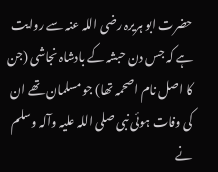حضرت ابو ہریرہ رضی اللہ عنہ سے روایت ہے کہ جس دن حبشہ کے بادشاہ نجاشی (جن کا اصل نام اصحمہ تھا) جو مسلمان تھے ان کی وفات ہوئی نبی صلی اللہ علیہ وآلہ وسلم نے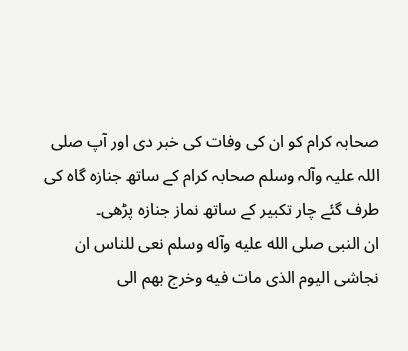صحابہ کرام کو ان کی وفات کی خبر دی اور آپ صلی اللہ علیہ وآلہ وسلم صحابہ کرام کے ساتھ جنازہ گاہ کی طرف گئے چار تکبیر کے ساتھ نماز جنازہ پڑھی۔
ان النبی صلی الله عليه وآله وسلم نعی للناس ان نجاشی اليوم الذی مات فيه وخرج بهم الی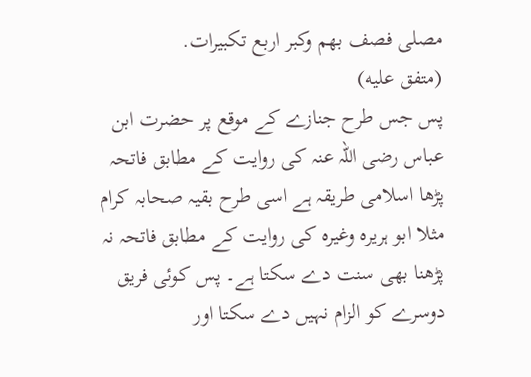مصلی فصف بهم وکبر اربع تکبيرات.
(متفق عليه)
پس جس طرح جنازے کے موقع پر حضرت ابن عباس رضی اللہ عنہ کی روایت کے مطابق فاتحہ پڑھا اسلامی طریقہ ہے اسی طرح بقیہ صحابہ کرام مثلا ابو ہریرہ وغیرہ کی روایت کے مطابق فاتحہ نہ پڑھنا بھی سنت دے سکتا ہے۔ پس کوئی فریق دوسرے کو الزام نہیں دے سکتا اور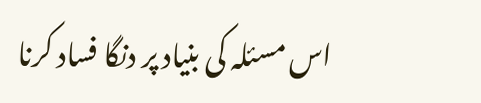اس مسئلہ کی بنیاد پر دنگا فساد کرنا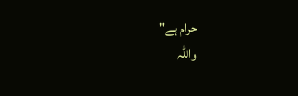حرام ہے"
واللہ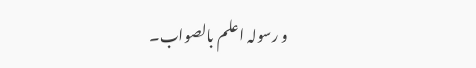و رسولہ اعلم بالصواب۔